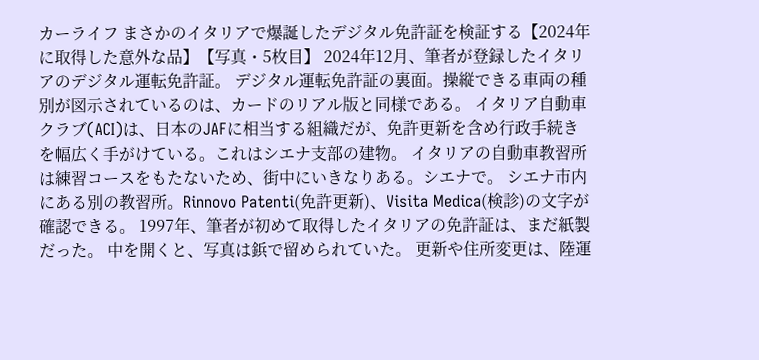カーライフ まさかのイタリアで爆誕したデジタル免許証を検証する【2024年に取得した意外な品】【写真・5枚目】 2024年12月、筆者が登録したイタリアのデジタル運転免許証。 デジタル運転免許証の裏面。操縦できる車両の種別が図示されているのは、カードのリアル版と同様である。 イタリア自動車クラブ(ACI)は、日本のJAFに相当する組織だが、免許更新を含め行政手続きを幅広く手がけている。これはシエナ支部の建物。 イタリアの自動車教習所は練習コースをもたないため、街中にいきなりある。シエナで。 シエナ市内にある別の教習所。Rinnovo Patenti(免許更新)、Visita Medica(検診)の文字が確認できる。 1997年、筆者が初めて取得したイタリアの免許証は、まだ紙製だった。 中を開くと、写真は鋲で留められていた。 更新や住所変更は、陸運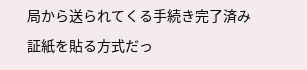局から送られてくる手続き完了済み証紙を貼る方式だっ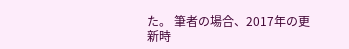た。 筆者の場合、2017年の更新時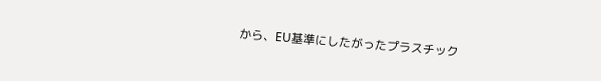から、EU基準にしたがったプラスチック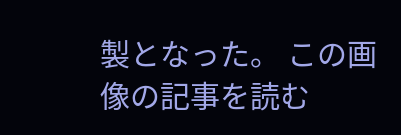製となった。 この画像の記事を読む